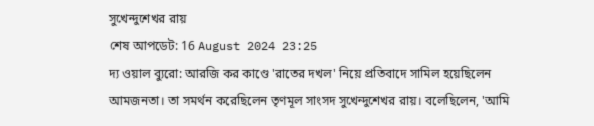সুখেন্দুশেখর রায়
শেষ আপডেট: 16 August 2024 23:25
দ্য ওয়াল ব্যুরো: আরজি কর কাণ্ডে 'রাতের দখল' নিয়ে প্রতিবাদে সামিল হয়েছিলেন আমজনতা। তা সমর্থন করেছিলেন তৃণমূল সাংসদ সুখেন্দুশেখর রায়। বলেছিলেন, 'আমি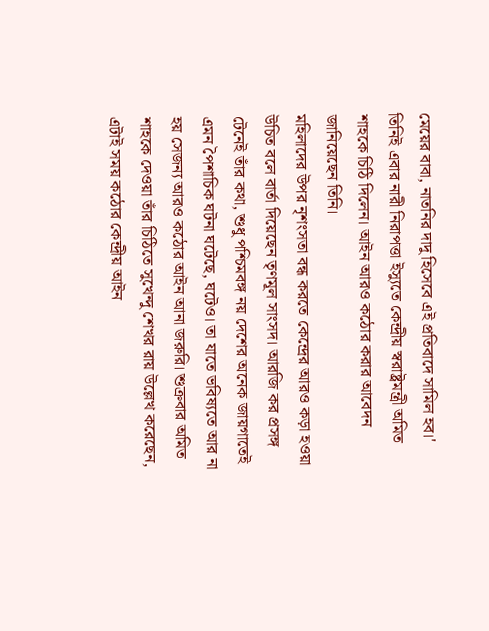মেয়ের বাবা, নাতনির দাদু হিসেবে এই প্রতিবাদে সামিল হব।' তিনিই এবার নারী নিরাপত্তা ইস্যুতে কেন্দ্রীয় স্বরাষ্ট্রমন্ত্রী অমিত শাহকে চিঠি দিলেন। আইন আরও কঠোর করার আবেদন জানিয়েছেন তিনি।
মহিলাদের উপর নৃশংসতা বন্ধ করতে কেন্দ্রের আরও কড়া হওয়া উচিত বলে বার্তা দিয়েছেন তৃণমূল সাংসদ। আরজি কর প্রসঙ্গ টেনেই তাঁর কথা, শুধু পশ্চিমবঙ্গ নয় দেশের অনেক জায়গাতেই এমন পৈশাচিক ঘটনা ঘটেছে, ঘটেও। তা যাতে ভবিষ্যতে আর না হয় সেজন্য আরও কঠোর আইন আনা জরুরি। শুক্রবার অমিত শাহকে দেওয়া তাঁর চিঠিতে সুখেন্দু শেখর রায় উল্লেখ করেছেন, এটাই সময় কঠোর কেন্দ্রীয় আইন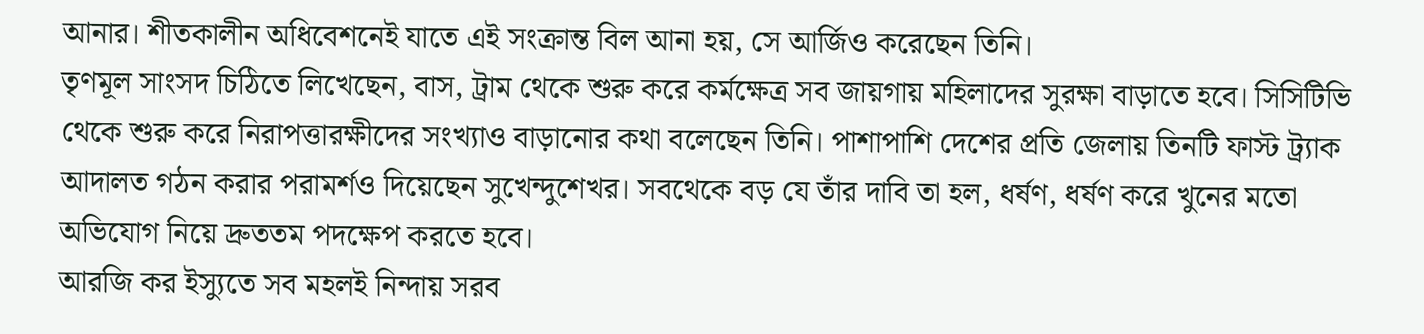আনার। শীতকালীন অধিবেশনেই যাতে এই সংক্রান্ত বিল আনা হয়, সে আর্জিও করেছেন তিনি।
তৃণমূল সাংসদ চিঠিতে লিখেছেন, বাস, ট্রাম থেকে শুরু করে কর্মক্ষেত্র সব জায়গায় মহিলাদের সুরক্ষা বাড়াতে হবে। সিসিটিভি থেকে শুরু করে নিরাপত্তারক্ষীদের সংখ্যাও বাড়ানোর কথা বলেছেন তিনি। পাশাপাশি দেশের প্রতি জেলায় তিনটি ফাস্ট ট্র্যাক আদালত গঠন করার পরামর্শও দিয়েছেন সুখেন্দুশেখর। সবথেকে বড় যে তাঁর দাবি তা হল, ধর্ষণ, ধর্ষণ করে খুনের মতো অভিযোগ নিয়ে দ্রুততম পদক্ষেপ করতে হবে।
আরজি কর ইস্যুতে সব মহলই নিন্দায় সরব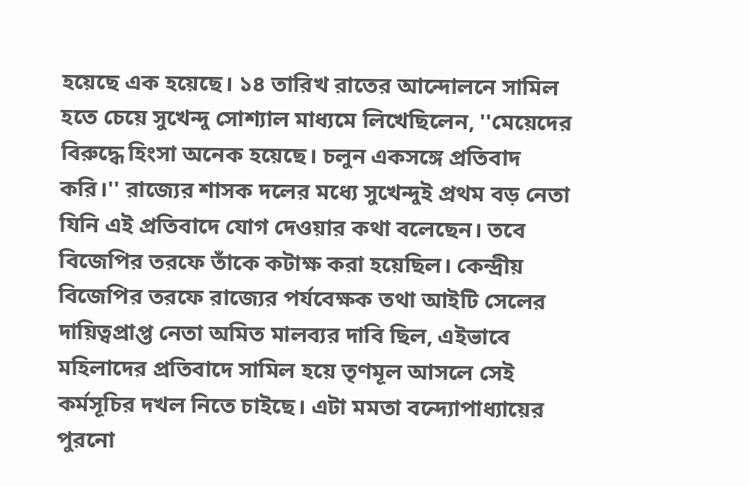হয়েছে এক হয়েছে। ১৪ তারিখ রাতের আন্দোলনে সামিল হতে চেয়ে সুখেন্দু সোশ্যাল মাধ্যমে লিখেছিলেন, ''মেয়েদের বিরুদ্ধে হিংসা অনেক হয়েছে। চলুন একসঙ্গে প্রতিবাদ করি।'' রাজ্যের শাসক দলের মধ্যে সুখেন্দুই প্রথম বড় নেতা যিনি এই প্রতিবাদে যোগ দেওয়ার কথা বলেছেন। তবে বিজেপির তরফে তাঁকে কটাক্ষ করা হয়েছিল। কেন্দ্রীয় বিজেপির তরফে রাজ্যের পর্যবেক্ষক তথা আইটি সেলের দায়িত্বপ্রাপ্ত নেতা অমিত মালব্যর দাবি ছিল, এইভাবে মহিলাদের প্রতিবাদে সামিল হয়ে তৃণমূল আসলে সেই কর্মসূচির দখল নিতে চাইছে। এটা মমতা বন্দ্যোপাধ্যায়ের পুরনো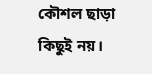কৌশল ছাড়া কিছুই নয়।